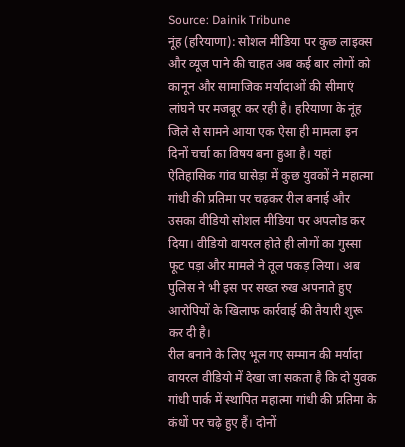Source: Dainik Tribune
नूंह (हरियाणा): सोशल मीडिया पर कुछ लाइक्स और व्यूज पाने की चाहत अब कई बार लोगों को कानून और सामाजिक मर्यादाओं की सीमाएं लांघने पर मजबूर कर रही है। हरियाणा के नूंह जिले से सामने आया एक ऐसा ही मामला इन दिनों चर्चा का विषय बना हुआ है। यहां ऐतिहासिक गांव घासेड़ा में कुछ युवकों ने महात्मा गांधी की प्रतिमा पर चढ़कर रील बनाई और उसका वीडियो सोशल मीडिया पर अपलोड कर दिया। वीडियो वायरल होते ही लोगों का गुस्सा फूट पड़ा और मामले ने तूल पकड़ लिया। अब पुलिस ने भी इस पर सख्त रुख अपनाते हुए आरोपियों के खिलाफ कार्रवाई की तैयारी शुरू कर दी है।
रील बनाने के लिए भूल गए सम्मान की मर्यादा
वायरल वीडियो में देखा जा सकता है कि दो युवक गांधी पार्क में स्थापित महात्मा गांधी की प्रतिमा के कंधों पर चढ़े हुए हैं। दोनों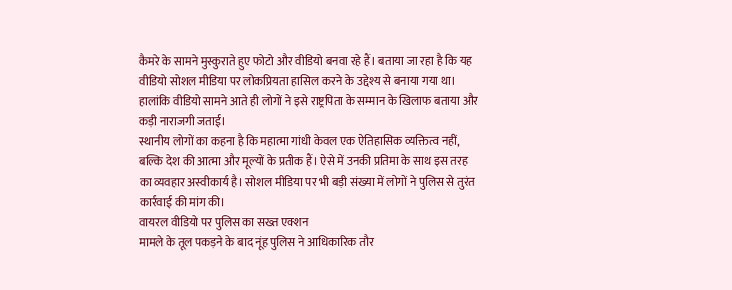कैमरे के सामने मुस्कुराते हुए फोटो और वीडियो बनवा रहे हैं। बताया जा रहा है कि यह वीडियो सोशल मीडिया पर लोकप्रियता हासिल करने के उद्देश्य से बनाया गया था। हालांकि वीडियो सामने आते ही लोगों ने इसे राष्ट्रपिता के सम्मान के खिलाफ बताया और कड़ी नाराजगी जताई।
स्थानीय लोगों का कहना है कि महात्मा गांधी केवल एक ऐतिहासिक व्यक्तित्व नहीं, बल्कि देश की आत्मा और मूल्यों के प्रतीक हैं। ऐसे में उनकी प्रतिमा के साथ इस तरह का व्यवहार अस्वीकार्य है। सोशल मीडिया पर भी बड़ी संख्या में लोगों ने पुलिस से तुरंत कार्रवाई की मांग की।
वायरल वीडियो पर पुलिस का सख्त एक्शन
मामले के तूल पकड़ने के बाद नूंह पुलिस ने आधिकारिक तौर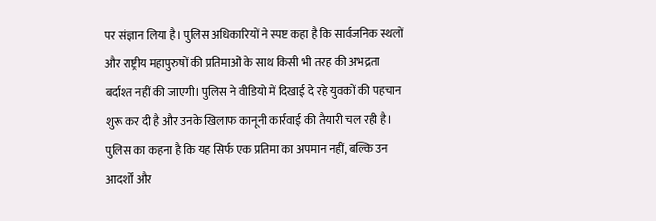पर संज्ञान लिया है। पुलिस अधिकारियों ने स्पष्ट कहा है कि सार्वजनिक स्थलों और राष्ट्रीय महापुरुषों की प्रतिमाओं के साथ किसी भी तरह की अभद्रता बर्दाश्त नहीं की जाएगी। पुलिस ने वीडियो में दिखाई दे रहे युवकों की पहचान शुरू कर दी है और उनके खिलाफ कानूनी कार्रवाई की तैयारी चल रही है।
पुलिस का कहना है कि यह सिर्फ एक प्रतिमा का अपमान नहीं, बल्कि उन आदर्शों और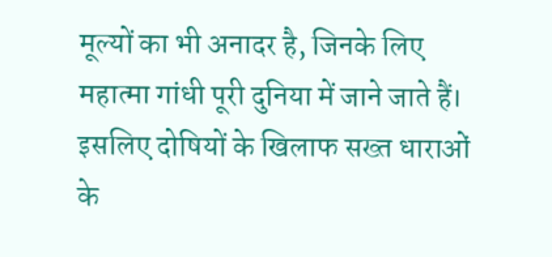मूल्यों का भी अनादर है, जिनके लिए महात्मा गांधी पूरी दुनिया में जाने जाते हैं। इसलिए दोषियों के खिलाफ सख्त धाराओं के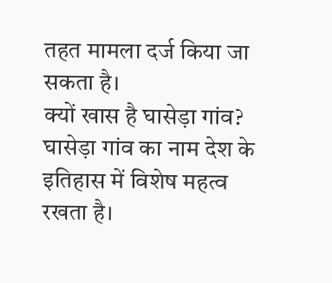तहत मामला दर्ज किया जा सकता है।
क्यों खास है घासेड़ा गांव?
घासेड़ा गांव का नाम देश के इतिहास में विशेष महत्व रखता है।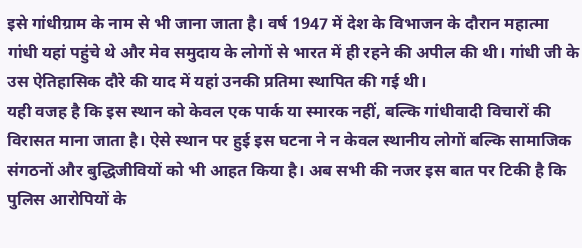इसे गांधीग्राम के नाम से भी जाना जाता है। वर्ष 1947 में देश के विभाजन के दौरान महात्मा गांधी यहां पहुंचे थे और मेव समुदाय के लोगों से भारत में ही रहने की अपील की थी। गांधी जी के उस ऐतिहासिक दौरे की याद में यहां उनकी प्रतिमा स्थापित की गई थी।
यही वजह है कि इस स्थान को केवल एक पार्क या स्मारक नहीं, बल्कि गांधीवादी विचारों की विरासत माना जाता है। ऐसे स्थान पर हुई इस घटना ने न केवल स्थानीय लोगों बल्कि सामाजिक संगठनों और बुद्धिजीवियों को भी आहत किया है। अब सभी की नजर इस बात पर टिकी है कि पुलिस आरोपियों के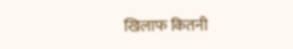खिलाफ कितनी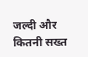जल्दी और कितनी सख्त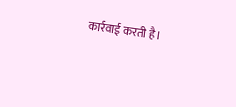कार्रवाई करती है।